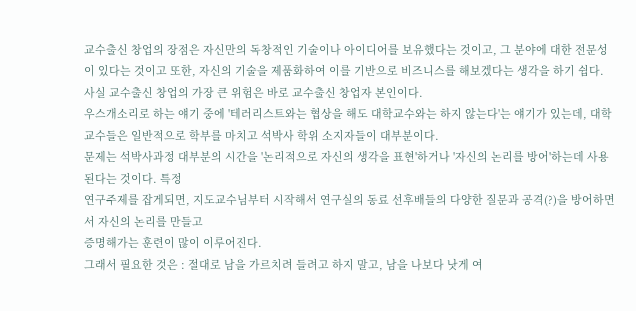교수출신 창업의 장점은 자신만의 독창적인 기술이나 아이디어를 보유했다는 것이고, 그 분야에 대한 전문성이 있다는 것이고 또한, 자신의 기술을 제품화하여 이를 기반으로 비즈니스를 해보겠다는 생각을 하기 쉽다.
사실 교수출신 창업의 가장 큰 위험은 바로 교수출신 창업자 본인이다.
우스개소리로 하는 얘기 중에 '테러리스트와는 협상을 해도 대학교수와는 하지 않는다'는 얘기가 있는데, 대학교수들은 일반적으로 학부를 마치고 석박사 학위 소지자들이 대부분이다.
문제는 석박사과정 대부분의 시간을 '논리적으로 자신의 생각을 표현'하거나 '자신의 논리를 방어'하는데 사용된다는 것이다. 특정
연구주제를 잡게되면, 지도교수님부터 시작해서 연구실의 동료 선후배들의 다양한 질문과 공격(?)을 방어하면서 자신의 논리를 만들고
증명해가는 훈련이 많이 이루어진다.
그래서 필요한 것은 : 절대로 남을 가르치려 들려고 하지 말고, 남을 나보다 낫게 여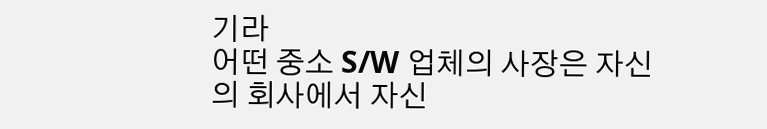기라
어떤 중소 S/W 업체의 사장은 자신의 회사에서 자신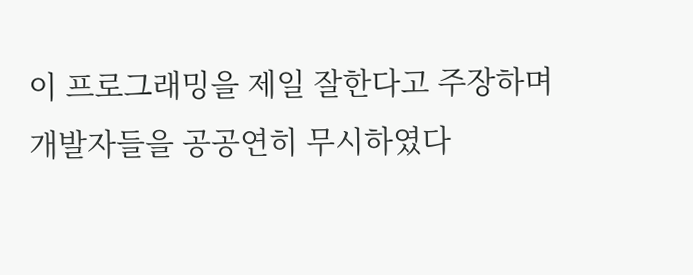이 프로그래밍을 제일 잘한다고 주장하며 개발자들을 공공연히 무시하였다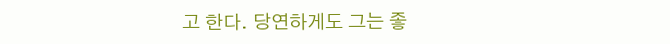고 한다. 당연하게도 그는 좋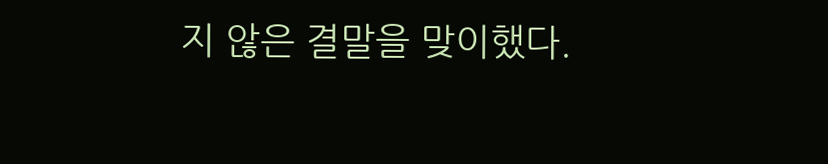지 않은 결말을 맞이했다.